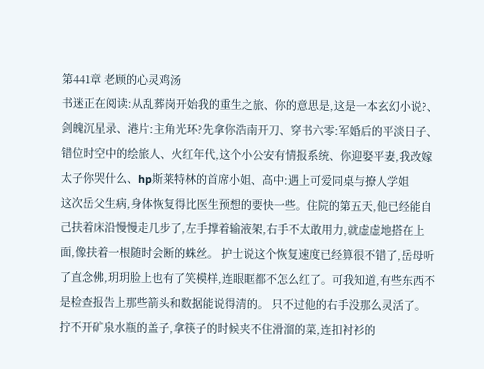第441章 老顾的心灵鸡汤
书迷正在阅读:从乱葬岗开始我的重生之旅、你的意思是,这是一本玄幻小说?、剑魄沉星录、港片:主角光环?先拿你浩南开刀、穿书六零:军婚后的平淡日子、错位时空中的绘旅人、火红年代,这个小公安有情报系统、你迎娶平妻,我改嫁太子你哭什么、hp斯莱特林的首席小姐、高中:遇上可爱同桌与撩人学姐
这次岳父生病,身体恢复得比医生预想的要快一些。住院的第五天,他已经能自己扶着床沿慢慢走几步了,左手撑着输液架,右手不太敢用力,就虚虚地搭在上面,像扶着一根随时会断的蛛丝。 护士说这个恢复速度已经算很不错了,岳母听了直念佛,玥玥脸上也有了笑模样,连眼眶都不怎么红了。可我知道,有些东西不是检查报告上那些箭头和数据能说得清的。 只不过他的右手没那么灵活了。 拧不开矿泉水瓶的盖子,拿筷子的时候夹不住滑溜的菜,连扣衬衫的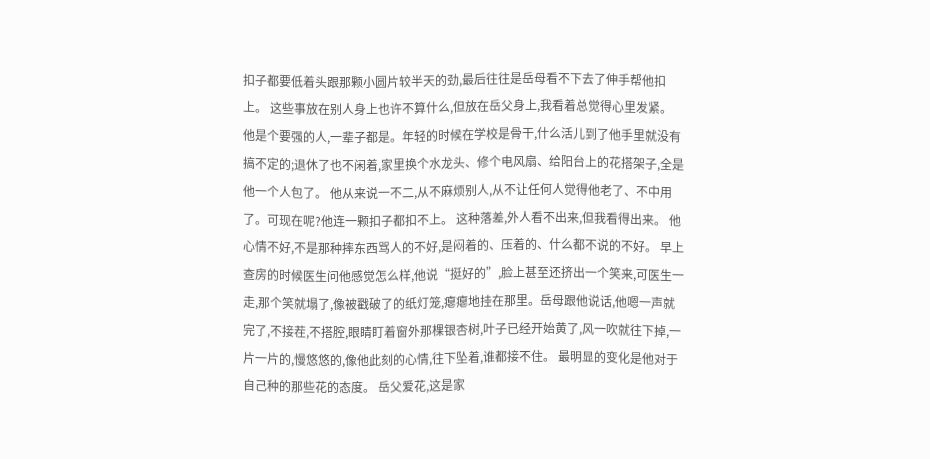扣子都要低着头跟那颗小圆片较半天的劲,最后往往是岳母看不下去了伸手帮他扣上。 这些事放在别人身上也许不算什么,但放在岳父身上,我看着总觉得心里发紧。 他是个要强的人,一辈子都是。年轻的时候在学校是骨干,什么活儿到了他手里就没有搞不定的;退休了也不闲着,家里换个水龙头、修个电风扇、给阳台上的花搭架子,全是他一个人包了。 他从来说一不二,从不麻烦别人,从不让任何人觉得他老了、不中用了。可现在呢?他连一颗扣子都扣不上。 这种落差,外人看不出来,但我看得出来。 他心情不好,不是那种摔东西骂人的不好,是闷着的、压着的、什么都不说的不好。 早上查房的时候医生问他感觉怎么样,他说“挺好的”,脸上甚至还挤出一个笑来,可医生一走,那个笑就塌了,像被戳破了的纸灯笼,瘪瘪地挂在那里。岳母跟他说话,他嗯一声就完了,不接茬,不搭腔,眼睛盯着窗外那棵银杏树,叶子已经开始黄了,风一吹就往下掉,一片一片的,慢悠悠的,像他此刻的心情,往下坠着,谁都接不住。 最明显的变化是他对于自己种的那些花的态度。 岳父爱花,这是家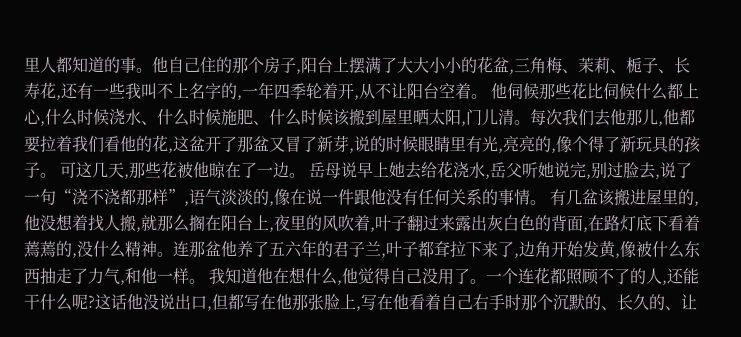里人都知道的事。他自己住的那个房子,阳台上摆满了大大小小的花盆,三角梅、茉莉、栀子、长寿花,还有一些我叫不上名字的,一年四季轮着开,从不让阳台空着。 他伺候那些花比伺候什么都上心,什么时候浇水、什么时候施肥、什么时候该搬到屋里晒太阳,门儿清。每次我们去他那儿,他都要拉着我们看他的花,这盆开了那盆又冒了新芽,说的时候眼睛里有光,亮亮的,像个得了新玩具的孩子。 可这几天,那些花被他晾在了一边。 岳母说早上她去给花浇水,岳父听她说完,别过脸去,说了一句“浇不浇都那样”,语气淡淡的,像在说一件跟他没有任何关系的事情。 有几盆该搬进屋里的,他没想着找人搬,就那么搁在阳台上,夜里的风吹着,叶子翻过来露出灰白色的背面,在路灯底下看着蔫蔫的,没什么精神。连那盆他养了五六年的君子兰,叶子都耷拉下来了,边角开始发黄,像被什么东西抽走了力气,和他一样。 我知道他在想什么,他觉得自己没用了。一个连花都照顾不了的人,还能干什么呢?这话他没说出口,但都写在他那张脸上,写在他看着自己右手时那个沉默的、长久的、让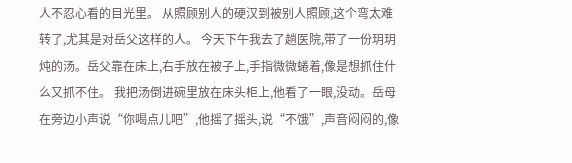人不忍心看的目光里。 从照顾别人的硬汉到被别人照顾,这个弯太难转了,尤其是对岳父这样的人。 今天下午我去了趟医院,带了一份玥玥炖的汤。岳父靠在床上,右手放在被子上,手指微微蜷着,像是想抓住什么又抓不住。 我把汤倒进碗里放在床头柜上,他看了一眼,没动。岳母在旁边小声说“你喝点儿吧”,他摇了摇头,说“不饿”,声音闷闷的,像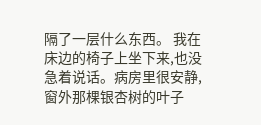隔了一层什么东西。 我在床边的椅子上坐下来,也没急着说话。病房里很安静,窗外那棵银杏树的叶子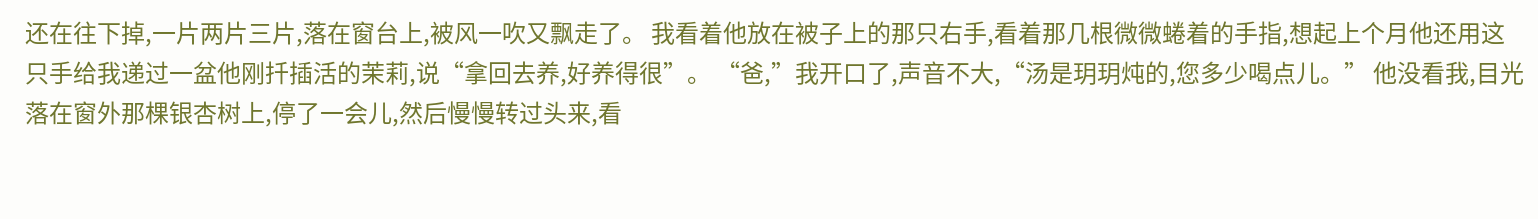还在往下掉,一片两片三片,落在窗台上,被风一吹又飘走了。 我看着他放在被子上的那只右手,看着那几根微微蜷着的手指,想起上个月他还用这只手给我递过一盆他刚扦插活的茉莉,说“拿回去养,好养得很”。 “爸,”我开口了,声音不大,“汤是玥玥炖的,您多少喝点儿。” 他没看我,目光落在窗外那棵银杏树上,停了一会儿,然后慢慢转过头来,看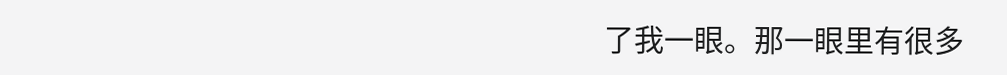了我一眼。那一眼里有很多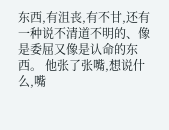东西,有沮丧,有不甘,还有一种说不清道不明的、像是委屈又像是认命的东西。 他张了张嘴,想说什么,嘴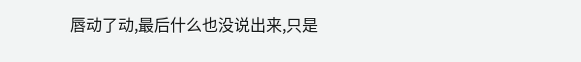唇动了动,最后什么也没说出来,只是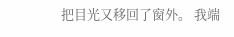把目光又移回了窗外。 我端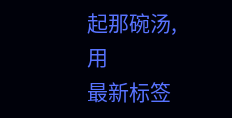起那碗汤,用
最新标签